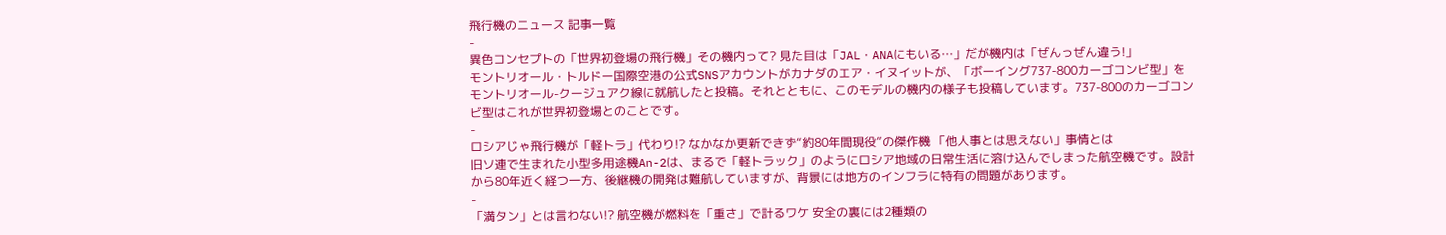飛行機のニュース 記事一覧
-
異色コンセプトの「世界初登場の飛行機」その機内って? 見た目は「JAL・ANAにもいる…」だが機内は「ぜんっぜん違う!」
モントリオール・トルドー国際空港の公式SNSアカウントがカナダのエア・イヌイットが、「ボーイング737-800カーゴコンビ型」をモントリオール-クージュアク線に就航したと投稿。それとともに、このモデルの機内の様子も投稿しています。737-800のカーゴコンビ型はこれが世界初登場とのことです。
-
ロシアじゃ飛行機が「軽トラ」代わり!? なかなか更新できず“約80年間現役”の傑作機 「他人事とは思えない」事情とは
旧ソ連で生まれた小型多用途機An-2は、まるで「軽トラック」のようにロシア地域の日常生活に溶け込んでしまった航空機です。設計から80年近く経つ一方、後継機の開発は難航していますが、背景には地方のインフラに特有の問題があります。
-
「満タン」とは言わない!? 航空機が燃料を「重さ」で計るワケ 安全の裏には2種類の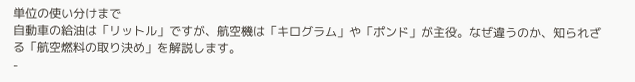単位の使い分けまで
自動車の給油は「リットル」ですが、航空機は「キログラム」や「ポンド」が主役。なぜ違うのか、知られざる「航空燃料の取り決め」を解説します。
-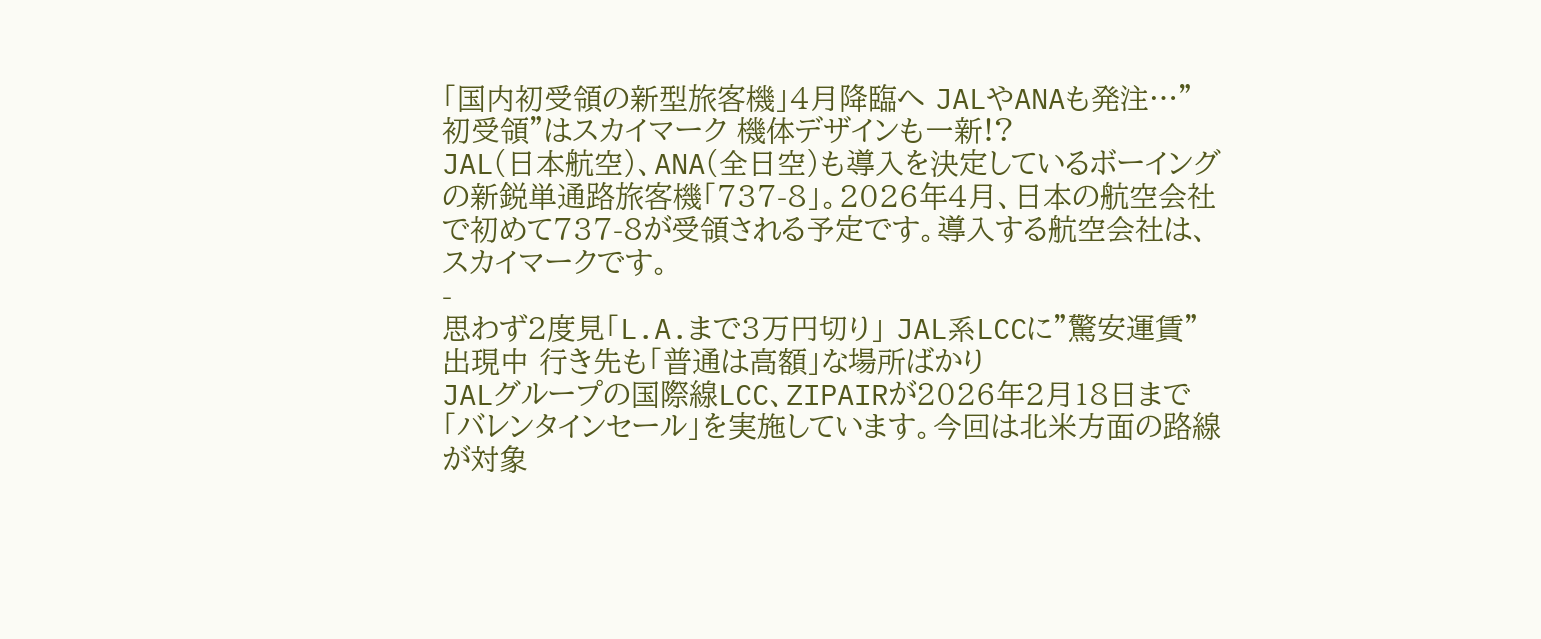「国内初受領の新型旅客機」4月降臨へ JALやANAも発注…”初受領”はスカイマーク 機体デザインも一新!?
JAL(日本航空)、ANA(全日空)も導入を決定しているボーイングの新鋭単通路旅客機「737-8」。2026年4月、日本の航空会社で初めて737-8が受領される予定です。導入する航空会社は、スカイマークです。
-
思わず2度見「L.A.まで3万円切り」 JAL系LCCに”驚安運賃”出現中 行き先も「普通は高額」な場所ばかり
JALグループの国際線LCC、ZIPAIRが2026年2月18日まで「バレンタインセール」を実施しています。今回は北米方面の路線が対象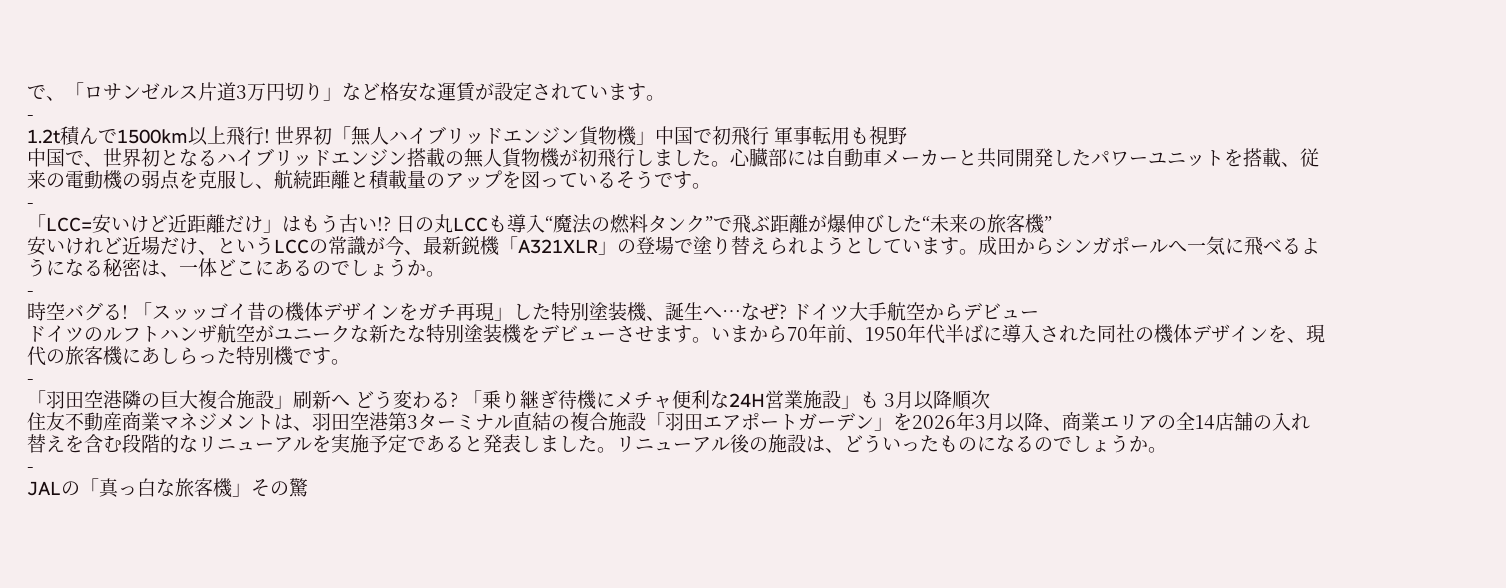で、「ロサンゼルス片道3万円切り」など格安な運賃が設定されています。
-
1.2t積んで1500km以上飛行! 世界初「無人ハイブリッドエンジン貨物機」中国で初飛行 軍事転用も視野
中国で、世界初となるハイブリッドエンジン搭載の無人貨物機が初飛行しました。心臓部には自動車メーカーと共同開発したパワーユニットを搭載、従来の電動機の弱点を克服し、航続距離と積載量のアップを図っているそうです。
-
「LCC=安いけど近距離だけ」はもう古い!? 日の丸LCCも導入“魔法の燃料タンク”で飛ぶ距離が爆伸びした“未来の旅客機”
安いけれど近場だけ、というLCCの常識が今、最新鋭機「A321XLR」の登場で塗り替えられようとしています。成田からシンガポールへ一気に飛べるようになる秘密は、一体どこにあるのでしょうか。
-
時空バグる! 「スッッゴイ昔の機体デザインをガチ再現」した特別塗装機、誕生へ…なぜ? ドイツ大手航空からデビュー
ドイツのルフトハンザ航空がユニークな新たな特別塗装機をデビューさせます。いまから70年前、1950年代半ばに導入された同社の機体デザインを、現代の旅客機にあしらった特別機です。
-
「羽田空港隣の巨大複合施設」刷新へ どう変わる? 「乗り継ぎ待機にメチャ便利な24H営業施設」も 3月以降順次
住友不動産商業マネジメントは、羽田空港第3ターミナル直結の複合施設「羽田エアポートガーデン」を2026年3月以降、商業エリアの全14店舗の入れ替えを含む段階的なリニューアルを実施予定であると発表しました。リニューアル後の施設は、どういったものになるのでしょうか。
-
JALの「真っ白な旅客機」その驚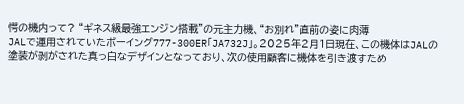愕の機内って? “ギネス級最強エンジン搭載”の元主力機、“お別れ”直前の姿に肉薄
JALで運用されていたボーイング777-300ER「JA732J」。2025年2月1日現在、この機体はJALの塗装が剥がされた真っ白なデザインとなっており、次の使用顧客に機体を引き渡すため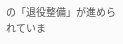の「退役整備」が進められていま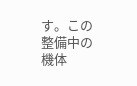す。この整備中の機体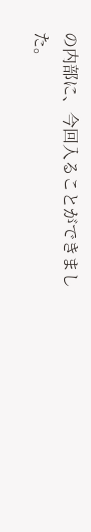の内部に、今回入ることができました。